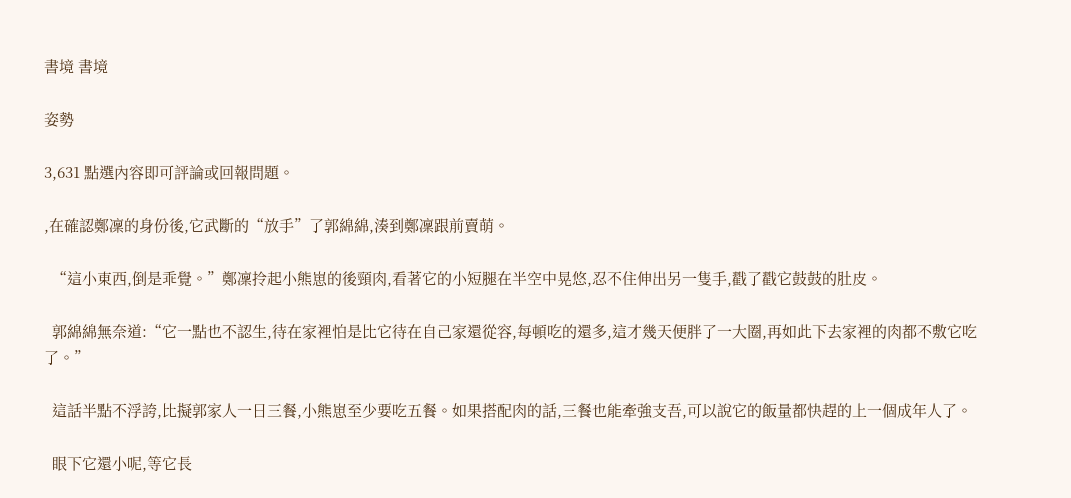書境 書境

姿勢

3,631 點選內容即可評論或回報問題。

,在確認鄭凜的身份後,它武斷的“放手”了郭綿綿,湊到鄭凜跟前賣萌。

  “這小東西,倒是乖覺。”鄭凜拎起小熊崽的後頸肉,看著它的小短腿在半空中晃悠,忍不住伸出另一隻手,戳了戳它鼓鼓的肚皮。

  郭綿綿無奈道:“它一點也不認生,待在家裡怕是比它待在自己家還從容,每頓吃的還多,這才幾天便胖了一大圈,再如此下去家裡的肉都不敷它吃了。”

  這話半點不浮誇,比擬郭家人一日三餐,小熊崽至少要吃五餐。如果搭配肉的話,三餐也能牽強支吾,可以說它的飯量都快趕的上一個成年人了。

  眼下它還小呢,等它長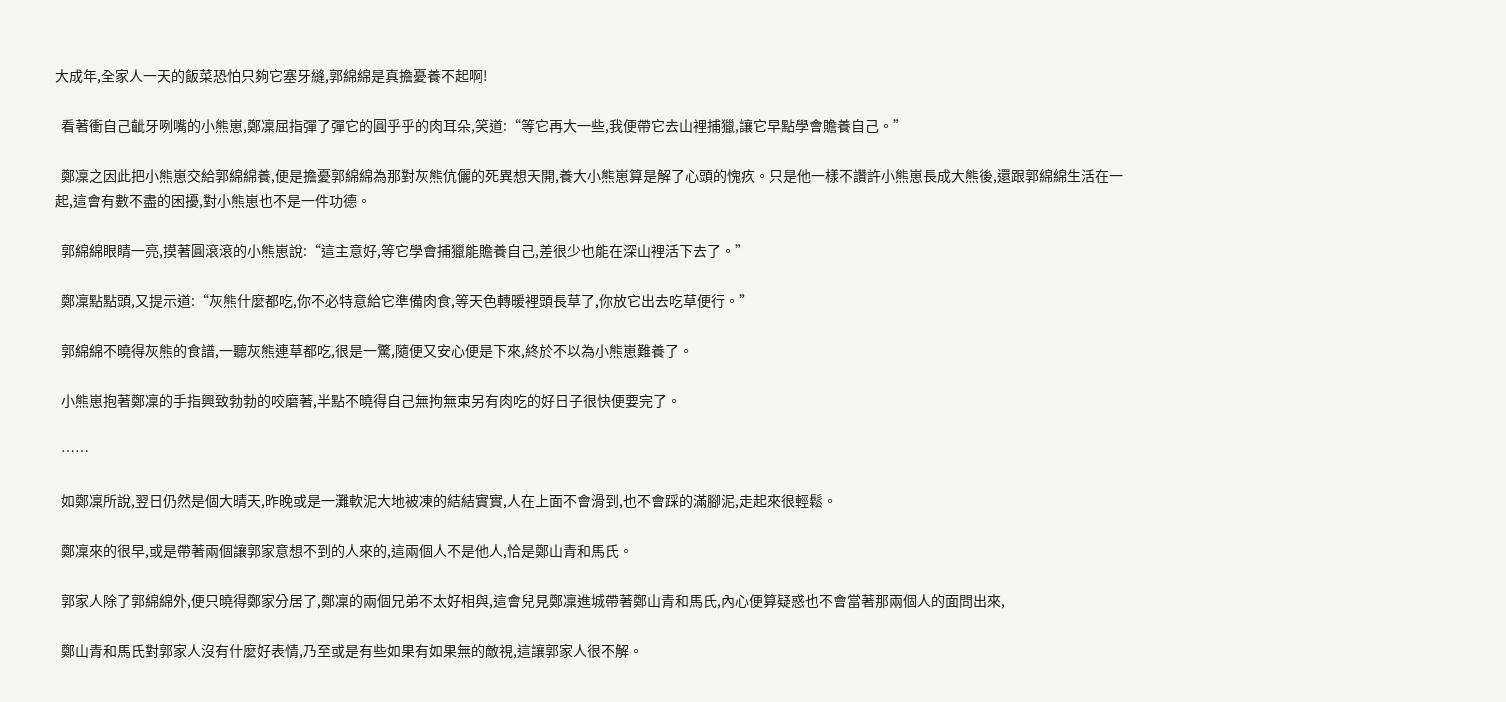大成年,全家人一天的飯菜恐怕只夠它塞牙縫,郭綿綿是真擔憂養不起啊!

  看著衝自己齜牙咧嘴的小熊崽,鄭凜屈指彈了彈它的圓乎乎的肉耳朵,笑道:“等它再大一些,我便帶它去山裡捕獵,讓它早點學會贍養自己。”

  鄭凜之因此把小熊崽交給郭綿綿養,便是擔憂郭綿綿為那對灰熊伉儷的死異想天開,養大小熊崽算是解了心頭的愧疚。只是他一樣不讚許小熊崽長成大熊後,還跟郭綿綿生活在一起,這會有數不盡的困擾,對小熊崽也不是一件功德。

  郭綿綿眼睛一亮,摸著圓滾滾的小熊崽說:“這主意好,等它學會捕獵能贍養自己,差很少也能在深山裡活下去了。”

  鄭凜點點頭,又提示道:“灰熊什麼都吃,你不必特意給它準備肉食,等天色轉暖裡頭長草了,你放它出去吃草便行。”

  郭綿綿不曉得灰熊的食譜,一聽灰熊連草都吃,很是一驚,隨便又安心便是下來,終於不以為小熊崽難養了。

  小熊崽抱著鄭凜的手指興致勃勃的咬磨著,半點不曉得自己無拘無束另有肉吃的好日子很快便要完了。

  ……

  如鄭凜所說,翌日仍然是個大晴天,昨晚或是一灘軟泥大地被凍的結結實實,人在上面不會滑到,也不會踩的滿腳泥,走起來很輕鬆。

  鄭凜來的很早,或是帶著兩個讓郭家意想不到的人來的,這兩個人不是他人,恰是鄭山青和馬氏。

  郭家人除了郭綿綿外,便只曉得鄭家分居了,鄭凜的兩個兄弟不太好相與,這會兒見鄭凜進城帶著鄭山青和馬氏,內心便算疑惑也不會當著那兩個人的面問出來,

  鄭山青和馬氏對郭家人沒有什麼好表情,乃至或是有些如果有如果無的敵視,這讓郭家人很不解。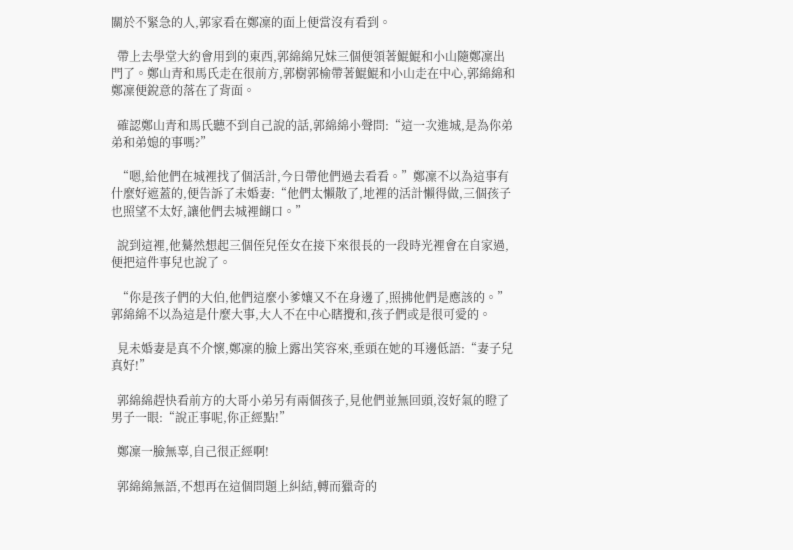關於不緊急的人,郭家看在鄭凜的面上便當沒有看到。

  帶上去學堂大約會用到的東西,郭綿綿兄妹三個便領著鯤鯤和小山隨鄭凜出門了。鄭山青和馬氏走在很前方,郭樹郭榆帶著鯤鯤和小山走在中心,郭綿綿和鄭凜便銳意的落在了背面。

  確認鄭山青和馬氏聽不到自己說的話,郭綿綿小聲問:“這一次進城,是為你弟弟和弟媳的事嗎?”

  “嗯,給他們在城裡找了個活計,今日帶他們過去看看。”鄭凜不以為這事有什麼好遮蓋的,便告訴了未婚妻:“他們太懶散了,地裡的活計懶得做,三個孩子也照望不太好,讓他們去城裡餬口。”

  說到這裡,他驀然想起三個侄兒侄女在接下來很長的一段時光裡會在自家過,便把這件事兒也說了。

  “你是孩子們的大伯,他們這麼小爹孃又不在身邊了,照拂他們是應該的。”郭綿綿不以為這是什麼大事,大人不在中心瞎攪和,孩子們或是很可愛的。

  見未婚妻是真不介懷,鄭凜的臉上露出笑容來,垂頭在她的耳邊低語:“妻子兒真好!”

  郭綿綿趕快看前方的大哥小弟另有兩個孩子,見他們並無回頭,沒好氣的瞪了男子一眼:“說正事呢,你正經點!”

  鄭凜一臉無辜,自己很正經啊!

  郭綿綿無語,不想再在這個問題上糾結,轉而獵奇的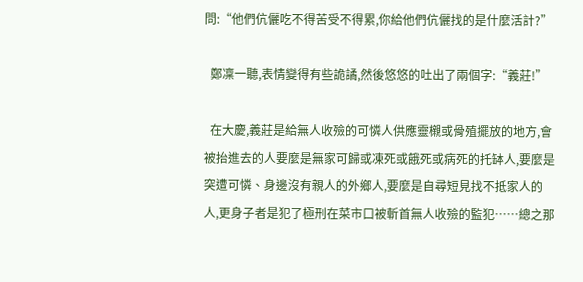問:“他們伉儷吃不得苦受不得累,你給他們伉儷找的是什麼活計?”

  鄭凜一聽,表情變得有些詭譎,然後悠悠的吐出了兩個字:“義莊!”

  在大慶,義莊是給無人收殮的可憐人供應靈櫬或骨殖擺放的地方,會被抬進去的人要麼是無家可歸或凍死或餓死或病死的托缽人,要麼是突遭可憐、身邊沒有親人的外鄉人,要麼是自尋短見找不抵家人的人,更身子者是犯了極刑在菜市口被斬首無人收殮的監犯……總之那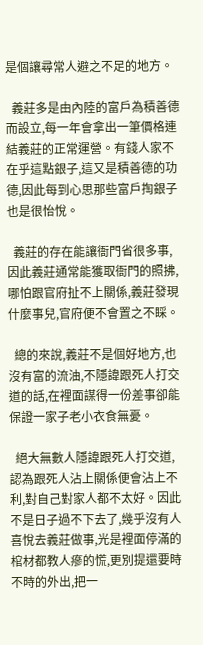是個讓尋常人避之不足的地方。

  義莊多是由內陸的富戶為積善德而設立,每一年會拿出一筆價格連結義莊的正常運營。有錢人家不在乎這點銀子,這又是積善德的功德,因此每到心思那些富戶掏銀子也是很怡悅。

  義莊的存在能讓衙門省很多事,因此義莊通常能獲取衙門的照拂,哪怕跟官府扯不上關係,義莊發現什麼事兒,官府便不會置之不睬。

  總的來說,義莊不是個好地方,也沒有富的流油,不隱諱跟死人打交道的話,在裡面謀得一份差事卻能保證一家子老小衣食無憂。

  絕大無數人隱諱跟死人打交道,認為跟死人沾上關係便會沾上不利,對自己對家人都不太好。因此不是日子過不下去了,幾乎沒有人喜悅去義莊做事,光是裡面停滿的棺材都教人瘮的慌,更別提還要時不時的外出,把一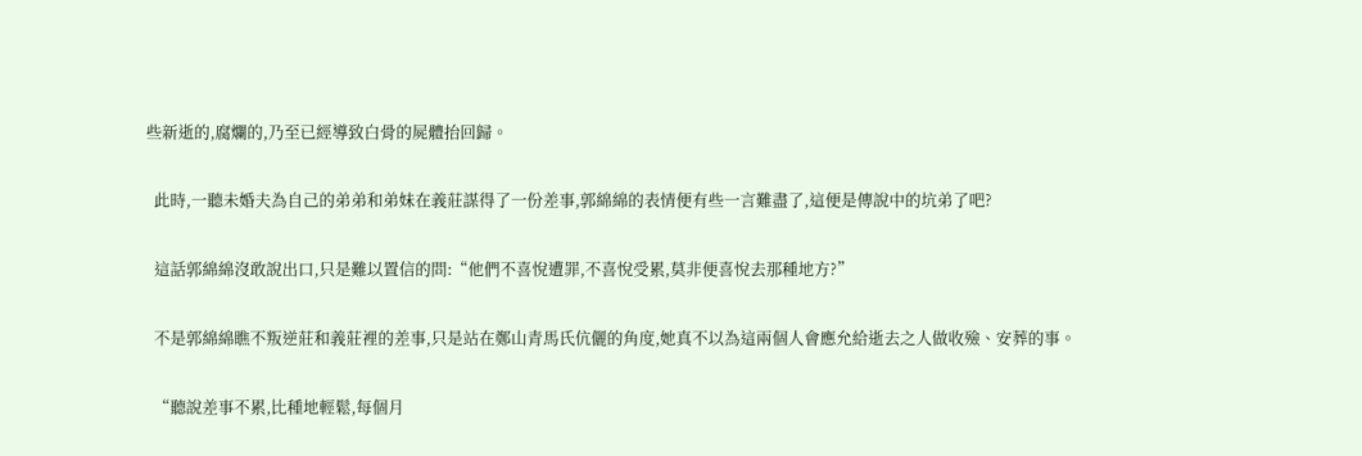些新逝的,腐爛的,乃至已經導致白骨的屍體抬回歸。

  此時,一聽未婚夫為自己的弟弟和弟妹在義莊謀得了一份差事,郭綿綿的表情便有些一言難盡了,這便是傳說中的坑弟了吧?

  這話郭綿綿沒敢說出口,只是難以置信的問:“他們不喜悅遭罪,不喜悅受累,莫非便喜悅去那種地方?”

  不是郭綿綿瞧不叛逆莊和義莊裡的差事,只是站在鄭山青馬氏伉儷的角度,她真不以為這兩個人會應允給逝去之人做收殮、安葬的事。

  “聽說差事不累,比種地輕鬆,每個月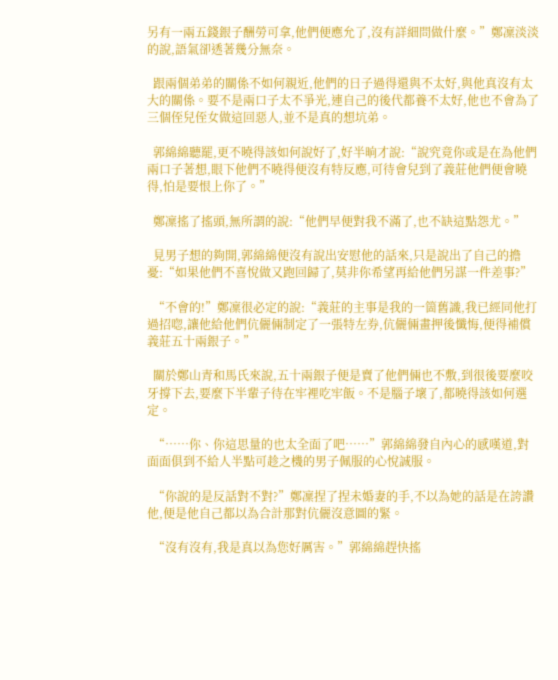另有一兩五錢銀子酬勞可拿,他們便應允了,沒有詳細問做什麼。”鄭凜淡淡的說,語氣卻透著幾分無奈。

  跟兩個弟弟的關係不如何親近,他們的日子過得還與不太好,與他真沒有太大的關係。要不是兩口子太不爭光,連自己的後代都養不太好,他也不會為了三個侄兒侄女做這回惡人,並不是真的想坑弟。

  郭綿綿聽罷,更不曉得該如何說好了,好半晌才說:“說究竟你或是在為他們兩口子著想,眼下他們不曉得便沒有特反應,可待會兒到了義莊他們便會曉得,怕是要恨上你了。”

  鄭凜搖了搖頭,無所謂的說:“他們早便對我不滿了,也不缺這點怨尤。”

  見男子想的夠開,郭綿綿便沒有說出安慰他的話來,只是說出了自己的擔憂:“如果他們不喜悅做又跑回歸了,莫非你希望再給他們另謀一件差事?”

  “不會的!”鄭凜很必定的說:“義莊的主事是我的一箇舊識,我已經同他打過招唿,讓他給他們伉儷倆制定了一張特左券,伉儷倆畫押後懺悔,便得補償義莊五十兩銀子。”

  關於鄭山青和馬氏來說,五十兩銀子便是賣了他們倆也不敷,到很後要麼咬牙撐下去,要麼下半輩子待在牢裡吃牢飯。不是腦子壞了,都曉得該如何選定。

  “……你、你這思量的也太全面了吧……”郭綿綿發自內心的感嘆道,對面面俱到不給人半點可趁之機的男子佩服的心悅誠服。

  “你說的是反話對不對?”鄭凜捏了捏未婚妻的手,不以為她的話是在誇讚他,便是他自己都以為合計那對伉儷沒意圖的緊。

  “沒有沒有,我是真以為您好厲害。”郭綿綿趕快搖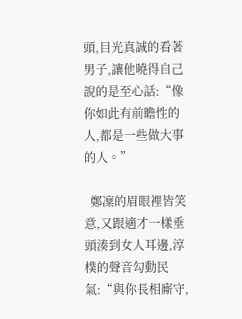頭,目光真誠的看著男子,讓他曉得自己說的是至心話:“像你如此有前瞻性的人,都是一些做大事的人。”

  鄭凜的眉眼裡皆笑意,又跟適才一樣垂頭湊到女人耳邊,淳樸的聲音勾動民氣:“與你長相廝守,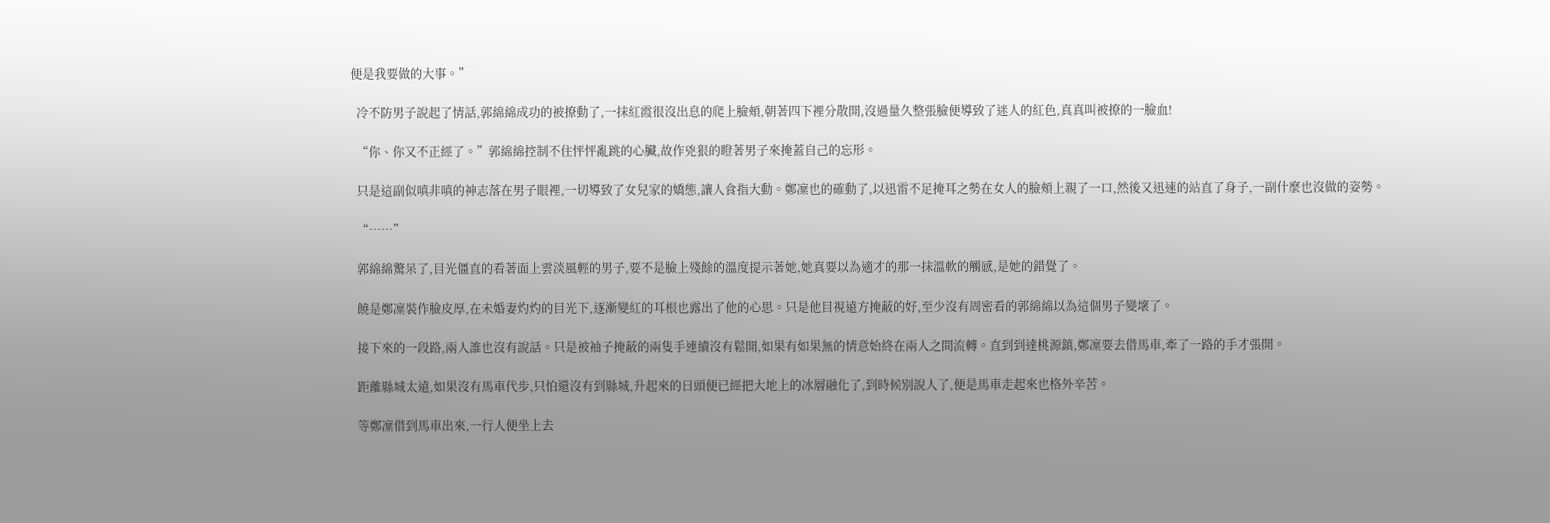便是我要做的大事。”

  冷不防男子說起了情話,郭綿綿成功的被撩動了,一抹紅霞很沒出息的爬上臉頰,朝著四下裡分散開,沒過量久整張臉便導致了迷人的紅色,真真叫被撩的一臉血!

  “你、你又不正經了。”郭綿綿控制不住怦怦亂跳的心臟,故作兇狠的瞪著男子來掩蓋自己的忘形。

  只是這副似嗔非嗔的神志落在男子眼裡,一切導致了女兒家的嬌態,讓人食指大動。鄭凜也的確動了,以迅雷不足掩耳之勢在女人的臉頰上親了一口,然後又迅速的站直了身子,一副什麼也沒做的姿勢。

  “……”

  郭綿綿驚呆了,目光僵直的看著面上雲淡風輕的男子,要不是臉上殘餘的溫度提示著她,她真要以為適才的那一抹溫軟的觸感,是她的錯覺了。

  饒是鄭凜裝作臉皮厚,在未婚妻灼灼的目光下,逐漸變紅的耳根也露出了他的心思。只是他目視遠方掩蔽的好,至少沒有周密看的郭綿綿以為這個男子變壞了。

  接下來的一段路,兩人誰也沒有說話。只是被袖子掩蔽的兩隻手連續沒有鬆開,如果有如果無的情意始終在兩人之間流轉。直到到達桃源鎮,鄭凜要去借馬車,牽了一路的手才張開。

  距離縣城太遠,如果沒有馬車代步,只怕還沒有到縣城,升起來的日頭便已經把大地上的冰層融化了,到時候別說人了,便是馬車走起來也格外辛苦。

  等鄭凜借到馬車出來,一行人便坐上去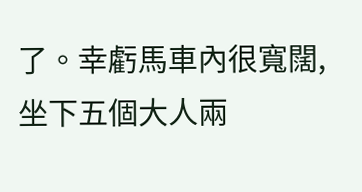了。幸虧馬車內很寬闊,坐下五個大人兩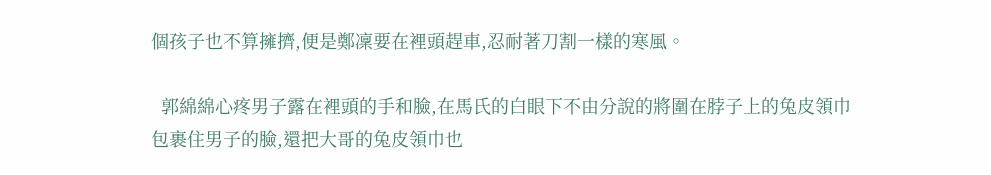個孩子也不算擁擠,便是鄭凜要在裡頭趕車,忍耐著刀割一樣的寒風。

  郭綿綿心疼男子露在裡頭的手和臉,在馬氏的白眼下不由分說的將圍在脖子上的兔皮領巾包裹住男子的臉,還把大哥的兔皮領巾也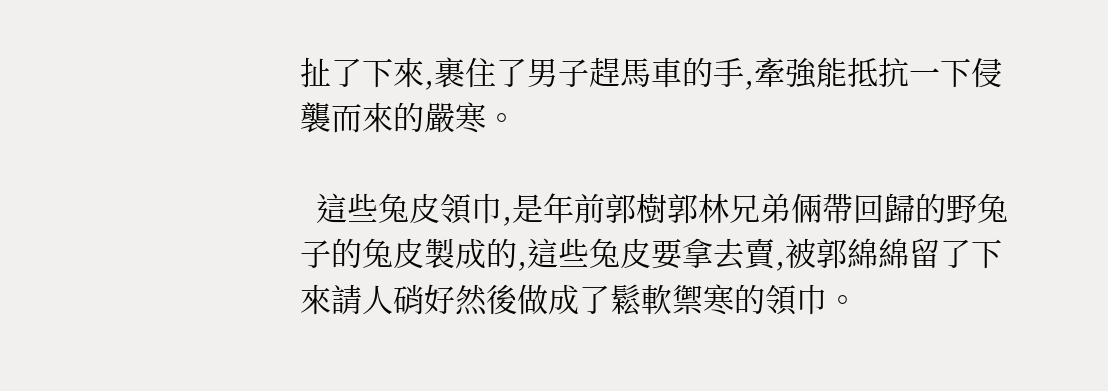扯了下來,裹住了男子趕馬車的手,牽強能抵抗一下侵襲而來的嚴寒。

  這些兔皮領巾,是年前郭樹郭林兄弟倆帶回歸的野兔子的兔皮製成的,這些兔皮要拿去賣,被郭綿綿留了下來請人硝好然後做成了鬆軟禦寒的領巾。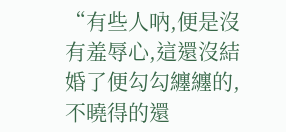“有些人吶,便是沒有羞辱心,這還沒結婚了便勾勾纏纏的,不曉得的還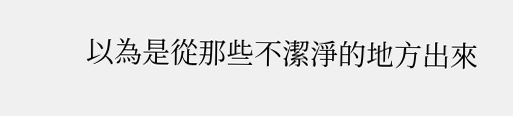以為是從那些不潔淨的地方出來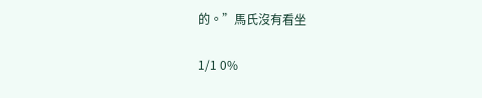的。”馬氏沒有看坐

1/1 0%